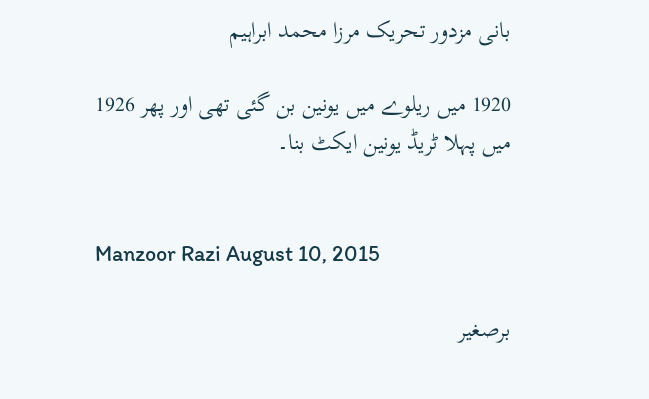بانی مزدور تحریک مرزا محمد ابراہیم

1920 میں ریلوے میں یونین بن گئی تھی اور پھر 1926 میں پہلا ٹریڈ یونین ایکٹ بنا۔


Manzoor Razi August 10, 2015

برصغیر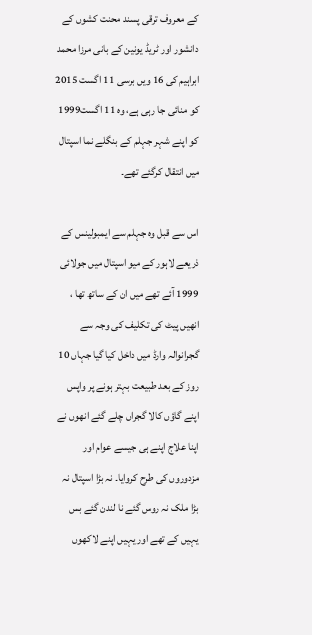کے معروف ترقی پسند محنت کشوں کے دانشور اور ٹریڈ یونین کے بانی مرزا محمد ابراہیم کی 16 ویں برسی 11 اگست 2015 کو منائی جا رہی ہے، وہ 11 اگست1999 کو اپنے شہر جہلم کے بنگلے نما اسپتال میں انتقال کرگئے تھے۔

اس سے قبل وہ جہلم سے ایمبولینس کے ذریعے لاہور کے میو اسپتال میں جولائی 1999 آئے تھے میں ان کے ساتھ تھا ، انھیں پیٹ کی تکلیف کی وجہ سے گجرانوالہ وارڈ میں داخل کیا گیا جہاں 10 روز کے بعد طبیعت بہتر ہونے پر واپس اپنے گاؤں کالا گجراں چلے گئے انھوں نے اپنا علاج اپنے ہی جیسے عوام اور مزدوروں کی طرح کروایا۔ نہ بڑا اسپتال نہ بڑا ملک نہ روس گئے نا لندن گئے بس یہیں کے تھے اور یہیں اپنے لاکھوں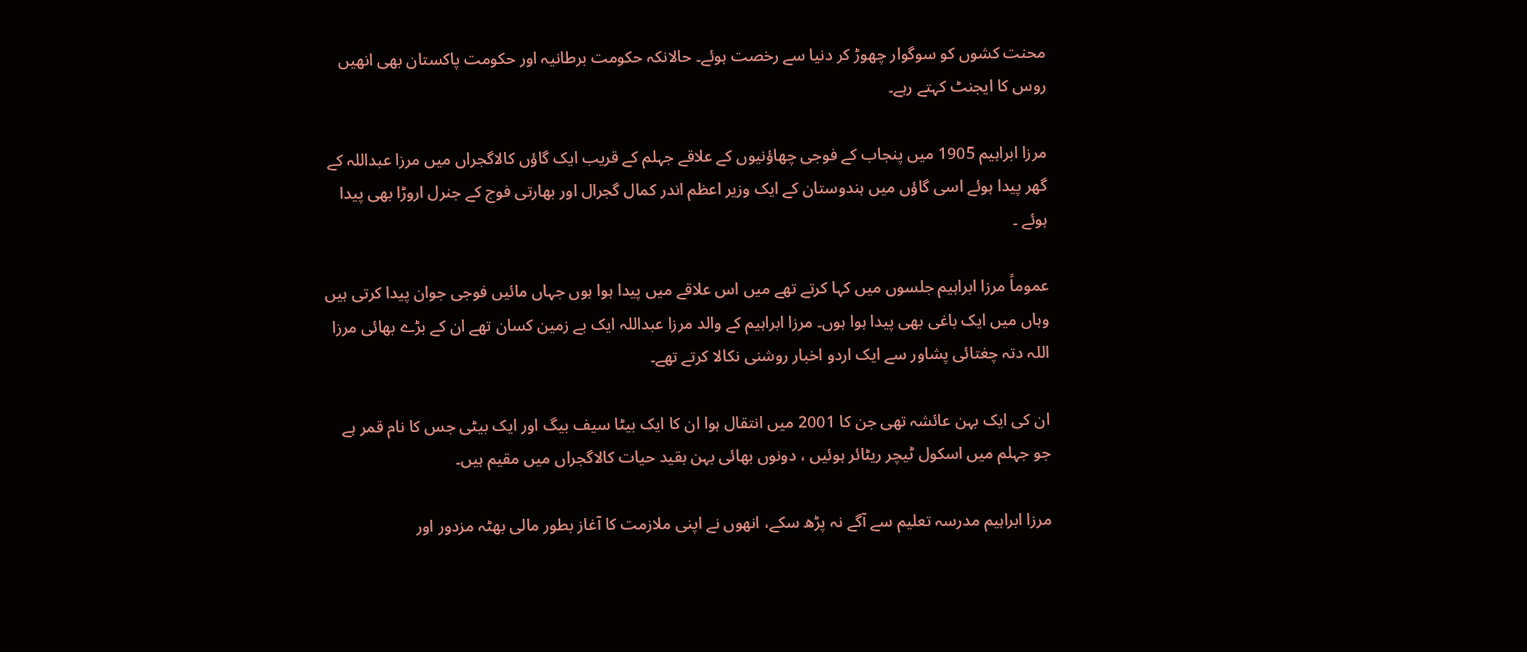محنت کشوں کو سوگوار چھوڑ کر دنیا سے رخصت ہوئے۔ حالانکہ حکومت برطانیہ اور حکومت پاکستان بھی انھیں روس کا ایجنٹ کہتے رہے۔

مرزا ابراہیم 1905 میں پنجاب کے فوجی چھاؤنیوں کے علاقے جہلم کے قریب ایک گاؤں کالاگجراں میں مرزا عبداللہ کے گھر پیدا ہوئے اسی گاؤں میں ہندوستان کے ایک وزیر اعظم اندر کمال گجرال اور بھارتی فوج کے جنرل اروڑا بھی پیدا ہوئے ۔

عموماً مرزا ابراہیم جلسوں میں کہا کرتے تھے میں اس علاقے میں پیدا ہوا ہوں جہاں مائیں فوجی جوان پیدا کرتی ہیں وہاں میں ایک باغی بھی پیدا ہوا ہوں۔ مرزا ابراہیم کے والد مرزا عبداللہ ایک بے زمین کسان تھے ان کے بڑے بھائی مرزا اللہ دتہ چغتائی پشاور سے ایک اردو اخبار روشنی نکالا کرتے تھے۔

ان کی ایک بہن عائشہ تھی جن کا 2001 میں انتقال ہوا ان کا ایک بیٹا سیف بیگ اور ایک بیٹی جس کا نام قمر ہے جو جہلم میں اسکول ٹیچر ریٹائر ہوئیں ، دونوں بھائی بہن بقید حیات کالاگجراں میں مقیم ہیں۔

مرزا ابراہیم مدرسہ تعلیم سے آگے نہ پڑھ سکے، انھوں نے اپنی ملازمت کا آغاز بطور مالی بھٹہ مزدور اور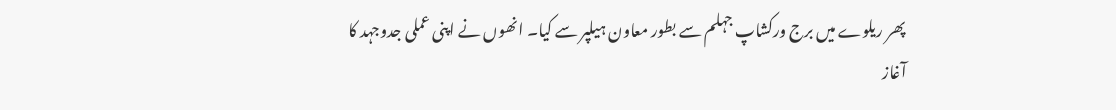پھر ریلوے میں برج ورکشاپ جہلم سے بطور معاون ہیلپر سے کیا۔ انھوں نے اپنی عملی جدوجہد کا آغاز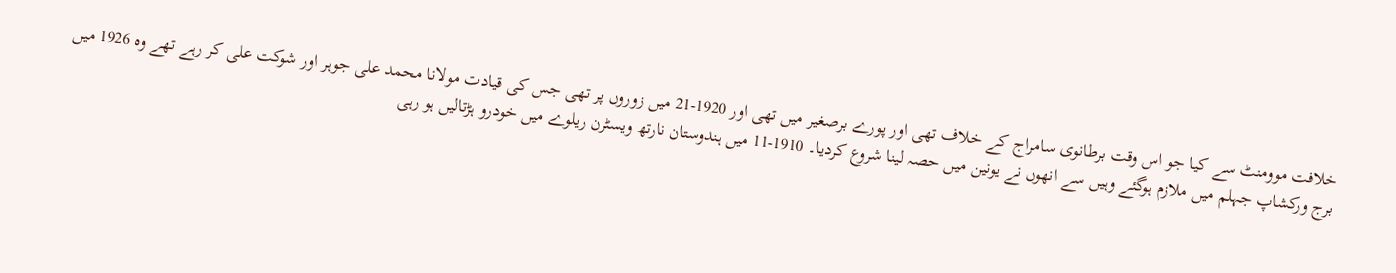خلافت موومنٹ سے کیا جو اس وقت برطانوی سامراج کے خلاف تھی اور پورے برصغیر میں تھی اور 1920-21 میں زوروں پر تھی جس کی قیادت مولانا محمد علی جوہر اور شوکت علی کر رہے تھے وہ 1926 میں برج ورکشاپ جہلم میں ملازم ہوگئے وہیں سے انھوں نے یونین میں حصہ لینا شروع کردیا۔ 1910-11 میں ہندوستان نارتھ ویسٹرن ریلوے میں خودرو ہڑتالیں ہو رہی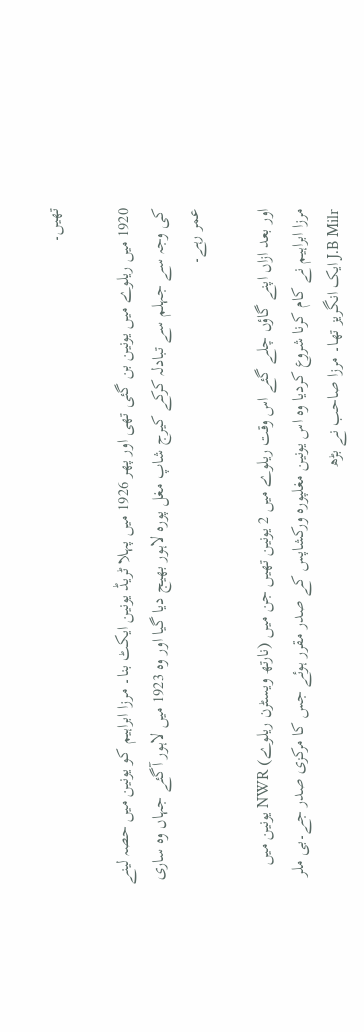تھیں۔

1920 میں ریلوے میں یونین بن گئی تھی اور پھر 1926 میں پہلا ٹریڈ یونین ایکٹ بنا۔ مرزا ابراہیم کو یونین میں حصہ لینے کی وجہ سے جہلم سے تبادلہ کرکے کیرج شاپ مغل پورہ لاہور بھیج دیا گیا اور وہ 1923 میں لاہور آگئے جہاں وہ ساری عمر رہے۔

اور بعد ازاں اپنے گاؤں چلے گئے اس وقت ریلوے میں 2 یونین تھیں جن میں (نارتھ ویسٹرن ریلوے) NWR یونین میں مرزا ابراہیم نے کام کرنا شروع کردیا وہ اس یونین مغلپورہ ورکشاپس کے صدر مقرر ہوئے جس کا مرکزی صدر جے۔بی ملر J.B Milr ایک انگریز تھا۔ مرزا صاحب نے بڑھ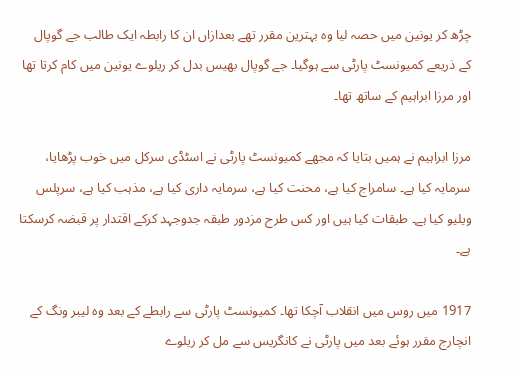چڑھ کر یونین میں حصہ لیا وہ بہترین مقرر تھے بعدازاں ان کا رابطہ ایک طالب جے گوپال کے ذریعے کمیونسٹ پارٹی سے ہوگیا۔ جے گوپال بھیس بدل کر ریلوے یونین میں کام کرتا تھا اور مرزا ابراہیم کے ساتھ تھا۔

مرزا ابراہیم نے ہمیں بتایا کہ مجھے کمیونسٹ پارٹی نے اسٹڈی سرکل میں خوب پڑھایا، سرمایہ کیا ہے۔ سامراج کیا ہے، محنت کیا ہے، سرمایہ داری کیا ہے، مذہب کیا ہے، سرپلس ویلیو کیا ہے۔ طبقات کیا ہیں اور کس طرح مزدور طبقہ جدوجہد کرکے اقتدار پر قبضہ کرسکتا ہے۔

1917 میں روس میں انقلاب آچکا تھا۔ کمیونسٹ پارٹی سے رابطے کے بعد وہ لیبر ونگ کے انچارج مقرر ہوئے بعد میں پارٹی نے کانگریس سے مل کر ریلوے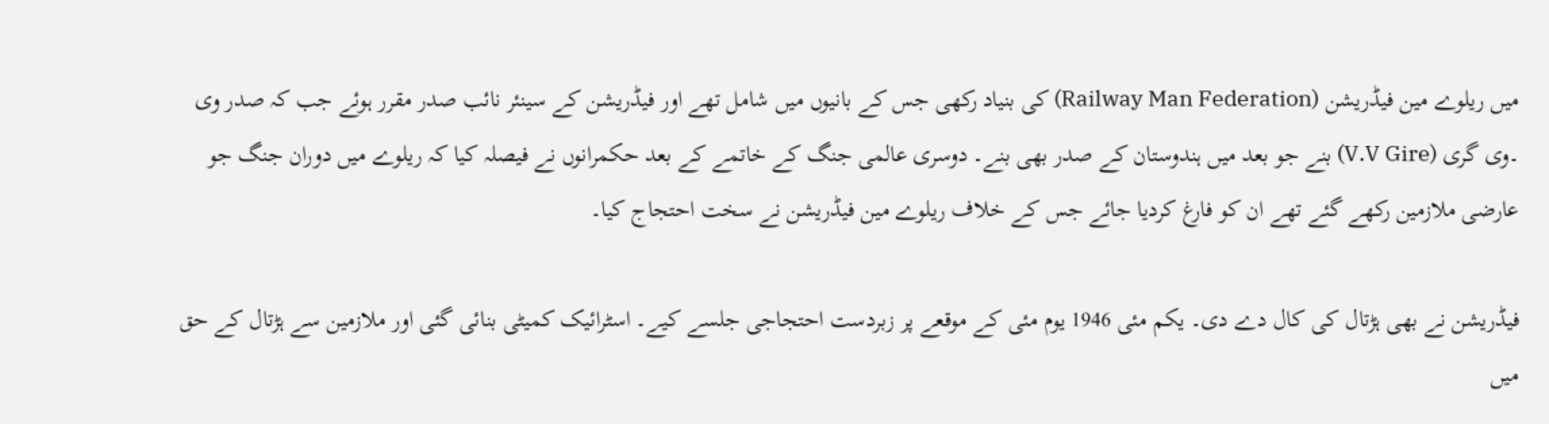میں ریلوے مین فیڈریشن (Railway Man Federation) کی بنیاد رکھی جس کے بانیوں میں شامل تھے اور فیڈریشن کے سینئر نائب صدر مقرر ہوئے جب کہ صدر وی ۔وی گری (V.V Gire) بنے جو بعد میں ہندوستان کے صدر بھی بنے۔ دوسری عالمی جنگ کے خاتمے کے بعد حکمرانوں نے فیصلہ کیا کہ ریلوے میں دوران جنگ جو عارضی ملازمین رکھے گئے تھے ان کو فارغ کردیا جائے جس کے خلاف ریلوے مین فیڈریشن نے سخت احتجاج کیا۔

فیڈریشن نے بھی ہڑتال کی کال دے دی۔ یکم مئی 1946 یوم مئی کے موقعے پر زبردست احتجاجی جلسے کیے۔ اسٹرائیک کمیٹی بنائی گئی اور ملازمین سے ہڑتال کے حق میں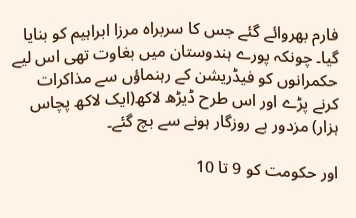فارم بھروائے گئے جس کا سربراہ مرزا ابراہیم کو بنایا گیا۔ چونکہ پورے ہندوستان میں بغاوت تھی اس لیے حکمرانوں کو فیڈریشن کے رہنماؤں سے مذاکرات کرنے پڑے اور اس طرح ڈیڑھ لاکھ(ایک لاکھ پچاس ہزار) مزدور بے روزگار ہونے سے بچ گئے۔

اور حکومت کو 9 تا 10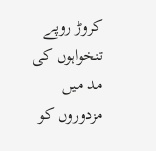کروڑ روپے تنخواہوں کی مد میں مزدوروں کو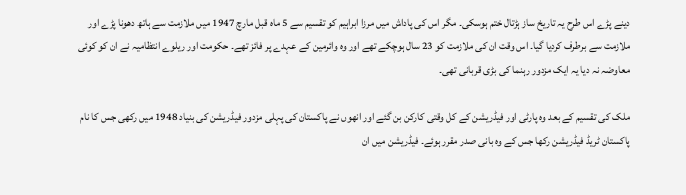دینے پڑے اس طرح یہ تاریخ ساز ہڑتال ختم ہوسکی۔ مگر اس کی پاداش میں مرزا ابراہیم کو تقسیم سے 5 ماہ قبل مارچ 1947 میں ملازمت سے ہاتھ دھونا پڑے اور ملازمت سے برطرف کردیا گیا۔ اس وقت ان کی ملازمت کو 23 سال ہوچکے تھے اور وہ وائرمین کے عہدے پر فائز تھے۔ حکومت اور ریلوے انتظامیہ نے ان کو کوئی معاوضہ نہ دیا یہ ایک مزدور رہنما کی بڑی قربانی تھی۔

ملک کی تقسیم کے بعد وہ پارٹی اور فیڈریشن کے کل وقتی کارکن بن گئے اور انھوں نے پاکستان کی پہلی مزدور فیڈریشن کی بنیاد 1948 میں رکھی جس کا نام پاکستان ٹریڈ فیڈریشن رکھا جس کے وہ بانی صدر مقرر ہوئے۔ فیڈریشن میں ان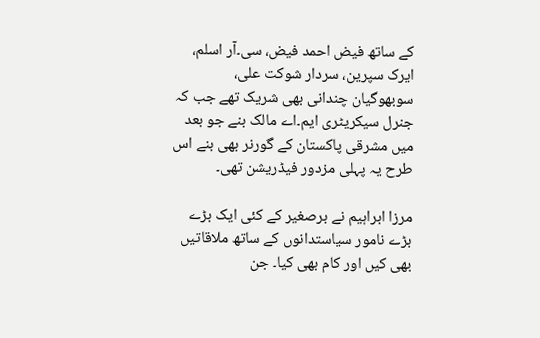کے ساتھ فیض احمد فیض، سی۔آر اسلم، ایرک سپرین، سردار شوکت علی، سوبھوگیان چندانی بھی شریک تھے جب کہ جنرل سیکریٹری ایم۔اے مالک بنے جو بعد میں مشرقی پاکستان کے گورنر بھی بنے اس طرح یہ پہلی مزدور فیڈریشن تھی۔

مرزا ابراہیم نے برصغیر کے کئی ایک بڑے بڑے نامور سیاستدانوں کے ساتھ ملاقاتیں بھی کیں اور کام بھی کیا۔ جن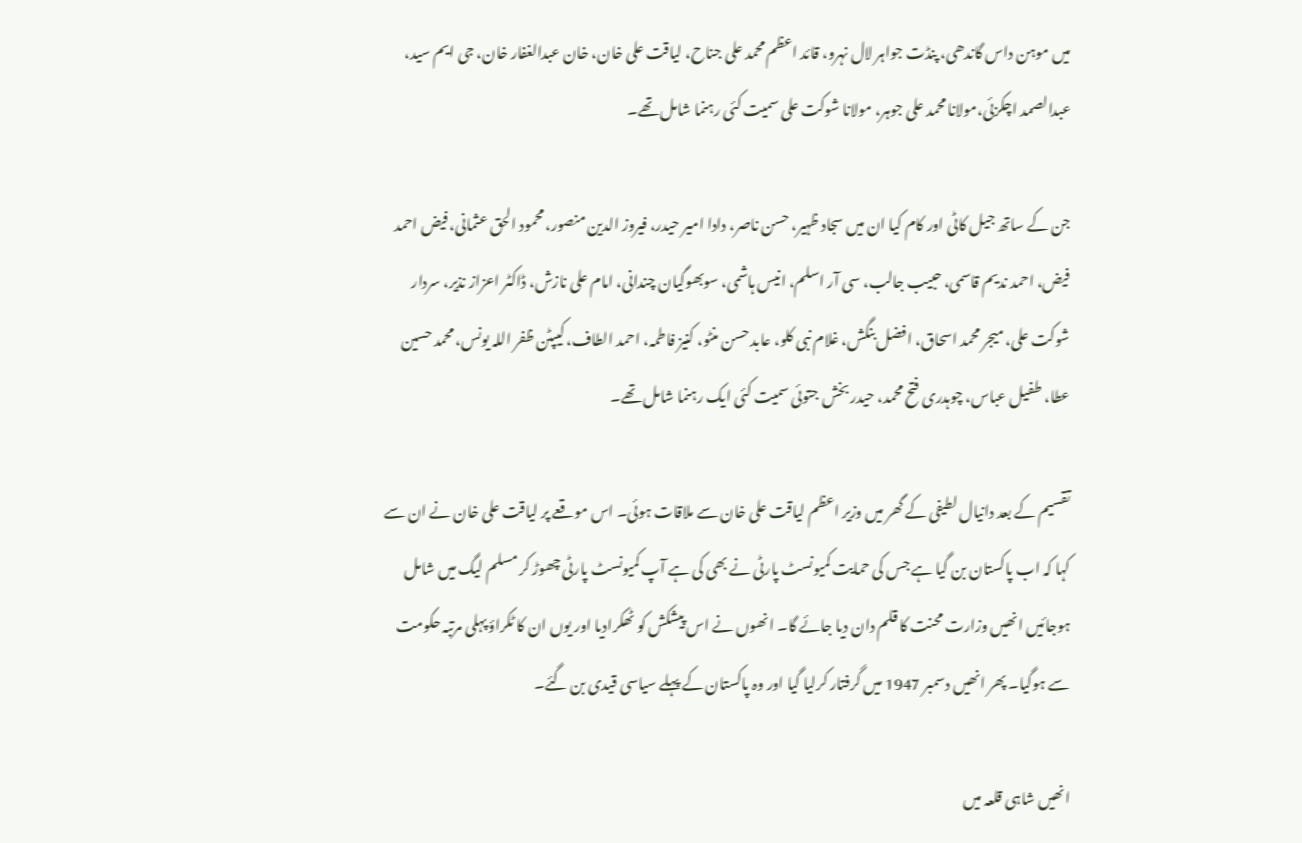میں موہن داس گاندھی، پنڈت جواہر لال نہرو، قائد اعظم محمد علی جناح، لیاقت علی خان، خان عبدالغفار خان، جی ایم سید، عبدالصمد اچکزئی،مولانا محمد علی جوہر، مولانا شوکت علی سمیت کئی رہنما شامل تھے۔

جن کے ساتھ جیل کاٹی اور کام کیا ان میں سجاد ظہیر، حسن ناصر، دادا امیر حیدر، فیروز الدین منصور، محمود الحق عثمانی، فیض احمد فیض، احمد ندیم قاسمی، حبیب جالب، سی آر اسلم، انیس ہاشمی، سوبھوگیان چندانی، امام علی نازش، ڈاکٹر اعزاز نذیر، سردار شوکت علی، میجر محمد اسحاق، افضل بنگش، غلام نبی کلو، عابد حسن منٹو، کنیز فاطمہ، احمد الطاف، کیپٹن ظفر اللہ یونس، محمد حسین عطا، طفیل عباس، چوہدری فتح محمد، حیدر بخش جتوئی سمیت کئی ایک رہنما شامل تھے۔

تقسیم کے بعد دانیال لطیفی کے گھر میں وزیر اعظم لیاقت علی خان سے ملاقات ہوئی۔ اس موقعے پر لیاقت علی خان نے ان سے کہا کہ اب پاکستان بن گیا ہے جس کی حمایت کمیونسٹ پارٹی نے بھی کی ہے آپ کمیونسٹ پارٹی چھوڑ کر مسلم لیگ میں شامل ہوجائیں انھیں وزارت محنت کا قلم دان دیا جائے گا۔ انھوں نے اس پیشکش کو ٹھکرادیا اور یوں ان کا ٹکراؤ پہلی مرتبہ حکومت سے ہوگیا۔ پھر انھیں دسمبر 1947 میں گرفتار کرلیا گیا اور وہ پاکستان کے پہلے سیاسی قیدی بن گئے۔

انھیں شاہی قلعہ میں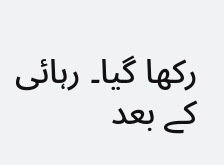رکھا گیا۔ رہائی کے بعد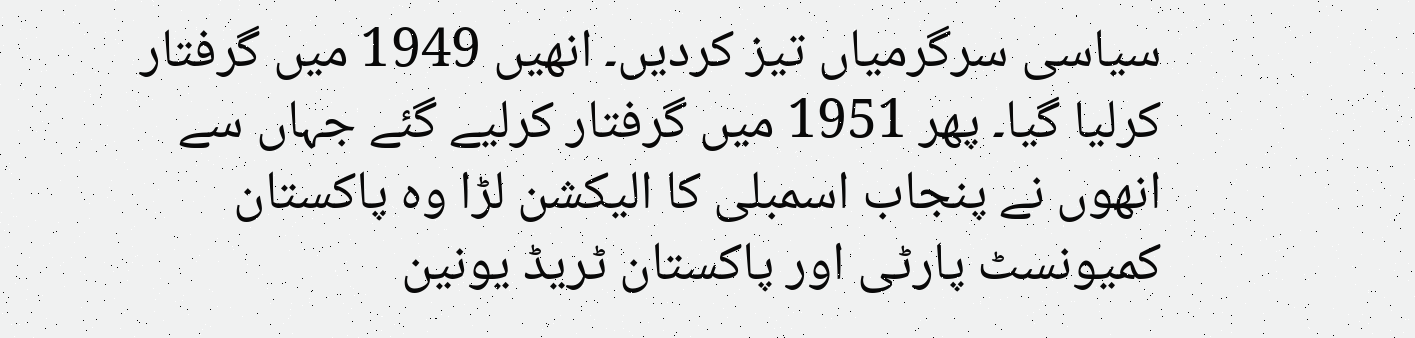سیاسی سرگرمیاں تیز کردیں۔ انھیں 1949 میں گرفتار کرلیا گیا۔ پھر 1951 میں گرفتار کرلیے گئے جہاں سے انھوں نے پنجاب اسمبلی کا الیکشن لڑا وہ پاکستان کمیونسٹ پارٹی اور پاکستان ٹریڈ یونین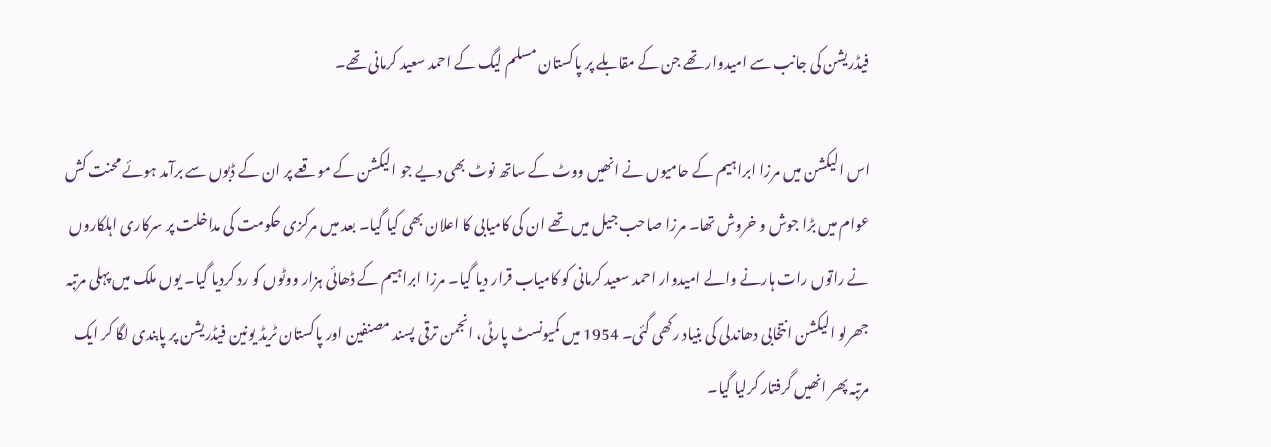فیڈریشن کی جانب سے امیدوار تھے جن کے مقابلے پر پاکستان مسلم لیگ کے احمد سعید کرمانی تھے۔

اس الیکشن میں مرزا ابراہیم کے حامیوں نے انھیں ووٹ کے ساتھ نوٹ بھی دیے جو الیکشن کے موقعے پر ان کے ڈبوں سے برآمد ہوئے محنت کش عوام میں بڑا جوش و خروش تھا۔ مرزا صاحب جیل میں تھے ان کی کامیابی کا اعلان بھی کیا گیا۔ بعد میں مرکزی حکومت کی مداخلت پر سرکاری اہلکاروں نے راتوں رات ہارنے والے امیدوار احمد سعید کرمانی کو کامیاب قرار دیا گیا۔ مرزا ابراہیم کے ڈھائی ہزار ووٹوں کو رد کردیا گیا۔ یوں ملک میں پہلی مرتبہ جھرلو الیکشن انتخابی دھاندلی کی بنیاد رکھی گئی۔ 1954 میں کمیونسٹ پارٹی، انجمن ترقی پسند مصنفین اور پاکستان ٹریڈ یونین فیڈریشن پر پابندی لگا کر ایک مرتبہ پھر انھیں گرفتار کرلیا گیا۔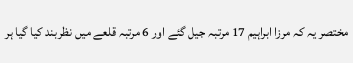مختصر یہ کہ مرزا ابراہیم 17 مرتبہ جیل گئے اور 6 مرتبہ قلعے میں نظربند کیا گیا ہر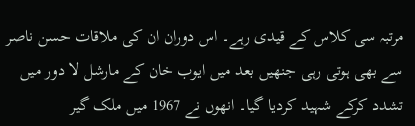مرتبہ سی کلاس کے قیدی رہے۔ اس دوران ان کی ملاقات حسن ناصر سے بھی ہوتی رہی جنھیں بعد میں ایوب خان کے مارشل لا دور میں تشدد کرکے شہید کردیا گیا۔ انھوں نے 1967 میں ملک گیر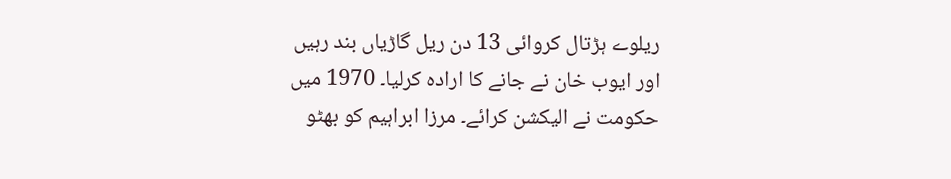ریلوے ہڑتال کروائی 13 دن ریل گاڑیاں بند رہیں اور ایوب خان نے جانے کا ارادہ کرلیا۔ 1970 میں حکومت نے الیکشن کرائے۔ مرزا ابراہیم کو بھٹو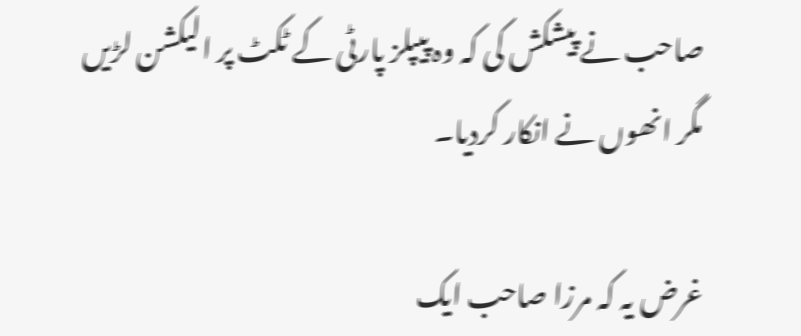صاحب نے پیشکش کی کہ وہ پیپلز پارٹی کے ٹکٹ پر الیکشن لڑیں مگر انھوں نے انکار کردیا۔

غرض یہ کہ مرزا صاحب ایک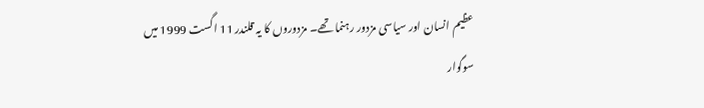عظیم انسان اور سیاسی مزدور رہنما تھے۔ مزدوروں کا یہ قلندر 11 اگست 1999 میں سوگوار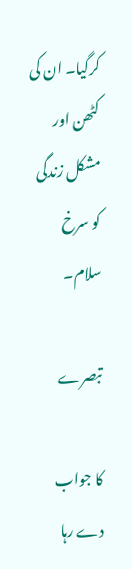کرگیا۔ ان کی کٹھن اور مشکل زندگی کو سرخ سلام۔

تبصرے

کا جواب دے رہا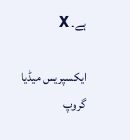ہے۔ X

ایکسپریس میڈیا گروپ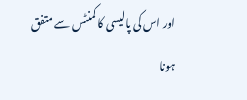اور اس کی پالیسی کا کمنٹس سے متفق ہونا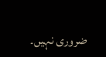ضروری نہیں۔